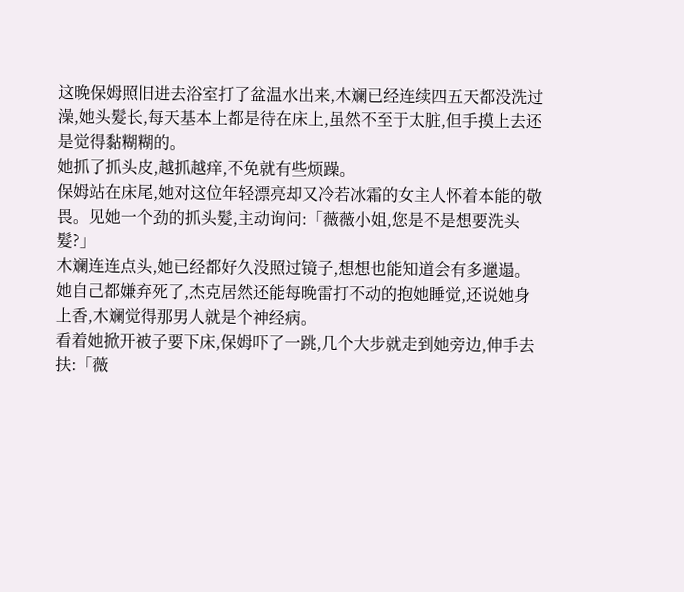这晚保姆照旧进去浴室打了盆温水出来,木斓已经连续四五天都没洗过澡,她头髮长,每天基本上都是待在床上,虽然不至于太脏,但手摸上去还是觉得黏糊糊的。
她抓了抓头皮,越抓越痒,不免就有些烦躁。
保姆站在床尾,她对这位年轻漂亮却又冷若冰霜的女主人怀着本能的敬畏。见她一个劲的抓头髮,主动询问:「薇薇小姐,您是不是想要洗头髮?」
木斓连连点头,她已经都好久没照过镜子,想想也能知道会有多邋遢。
她自己都嫌弃死了,杰克居然还能每晚雷打不动的抱她睡觉,还说她身上香,木斓觉得那男人就是个神经病。
看着她掀开被子要下床,保姆吓了一跳,几个大步就走到她旁边,伸手去扶:「薇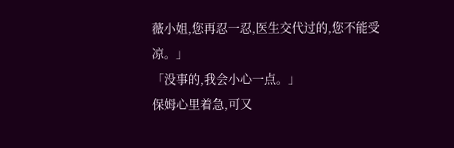薇小姐,您再忍一忍,医生交代过的,您不能受凉。」
「没事的,我会小心一点。」
保姆心里着急,可又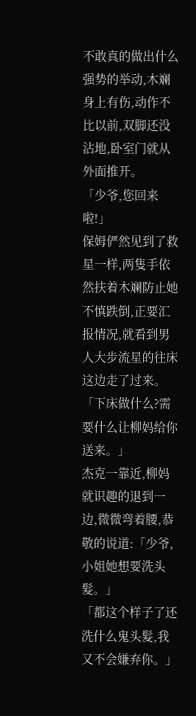不敢真的做出什么强势的举动,木斓身上有伤,动作不比以前,双脚还没沾地,卧室门就从外面推开。
「少爷,您回来啦!」
保姆俨然见到了救星一样,两隻手依然扶着木斓防止她不慎跌倒,正要汇报情况,就看到男人大步流星的往床这边走了过来。
「下床做什么?需要什么让柳妈给你送来。」
杰克一靠近,柳妈就识趣的退到一边,微微弯着腰,恭敬的说道:「少爷,小姐她想要洗头髮。」
「都这个样子了还洗什么鬼头髮,我又不会嫌弃你。」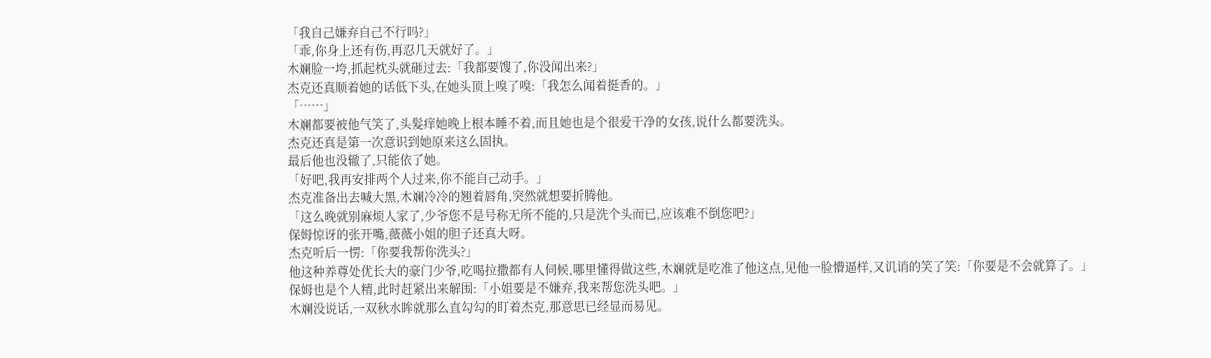「我自己嫌弃自己不行吗?」
「乖,你身上还有伤,再忍几天就好了。」
木斓脸一垮,抓起枕头就砸过去:「我都要馊了,你没闻出来?」
杰克还真顺着她的话低下头,在她头顶上嗅了嗅:「我怎么闻着挺香的。」
「……」
木斓都要被他气笑了,头髮痒她晚上根本睡不着,而且她也是个很爱干净的女孩,说什么都要洗头。
杰克还真是第一次意识到她原来这么固执。
最后他也没辙了,只能依了她。
「好吧,我再安排两个人过来,你不能自己动手。」
杰克准备出去喊大黑,木斓冷冷的翘着唇角,突然就想要折腾他。
「这么晚就别麻烦人家了,少爷您不是号称无所不能的,只是洗个头而已,应该难不倒您吧?」
保姆惊讶的张开嘴,薇薇小姐的胆子还真大呀。
杰克听后一愣:「你要我帮你洗头?」
他这种养尊处优长大的豪门少爷,吃喝拉撒都有人伺候,哪里懂得做这些,木斓就是吃准了他这点,见他一脸懵逼样,又讥诮的笑了笑:「你要是不会就算了。」
保姆也是个人精,此时赶紧出来解围:「小姐要是不嫌弃,我来帮您洗头吧。」
木斓没说话,一双秋水眸就那么直勾勾的盯着杰克,那意思已经显而易见。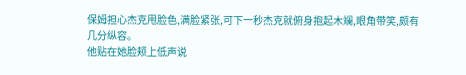保姆担心杰克甩脸色,满脸紧张,可下一秒杰克就俯身抱起木斓,眼角带笑,颇有几分纵容。
他贴在她脸颊上低声说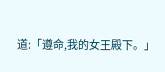道:「遵命,我的女王殿下。」